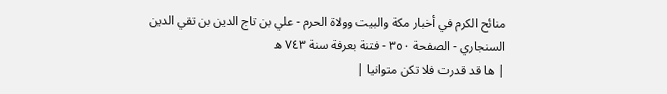منائح الكرم في أخبار مكة والبيت وولاة الحرم - علي بن تاج الدين بن تقي الدين السنجاري - الصفحة ٣٥٠ - فتنة بعرفة سنة ٧٤٣ ه
| ها قد قدرت فلا تكن متوانيا |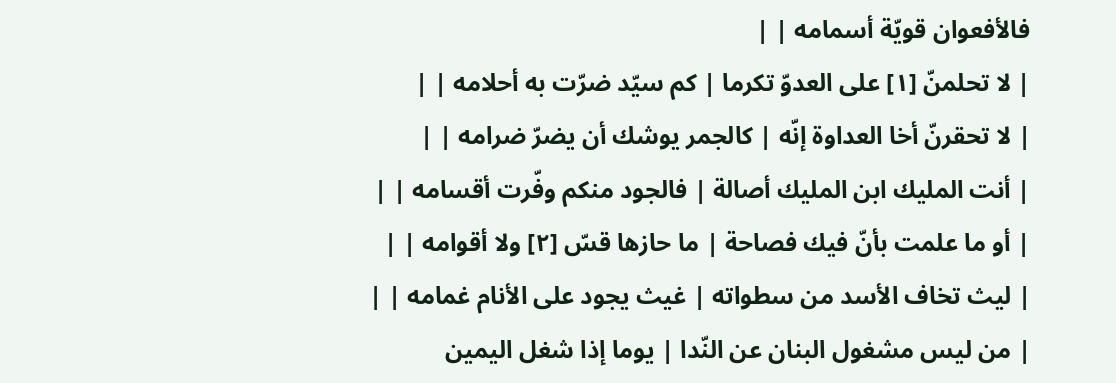فالأفعوان قويّة أسمامه | |
| لا تحلمنّ [١] على العدوّ تكرما | كم سيّد ضرّت به أحلامه | |
| لا تحقرنّ أخا العداوة إنّه | كالجمر يوشك أن يضرّ ضرامه | |
| أنت المليك ابن المليك أصالة | فالجود منكم وفّرت أقسامه | |
| أو ما علمت بأنّ فيك فصاحة | ما حازها قسّ [٢] ولا أقوامه | |
| ليث تخاف الأسد من سطواته | غيث يجود على الأنام غمامه | |
| من ليس مشغول البنان عن النّدا | يوما إذا شغل اليمين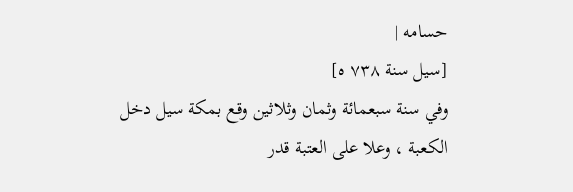حسامه |
[سيل سنة ٧٣٨ ه]
وفي سنة سبعمائة وثمان وثلاثين وقع بمكة سيل دخل الكعبة ، وعلا على العتبة قدر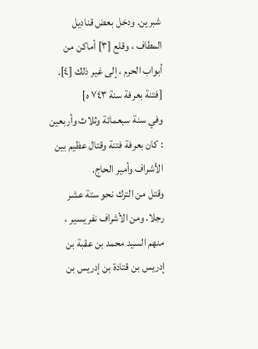شبرين. ودخل بعض قناديل المطاف ، وقلع [٣] أماكن من أبواب الحرم ، إلى غير ذلك [٤].
[فتنة بعرفة سنة ٧٤٣ ه]
وفي سنة سبعمائة وثلاث وأربعين : كان بعرفة فتنة وقتال عظيم بين الأشراف وأمير الحاج.
وقتل من الترك نحو ستة عشر رجلا. ومن الأشراف نفر يسير ، منهم السيد محمد بن عقبة بن إدريس بن قتادة بن إدريس بن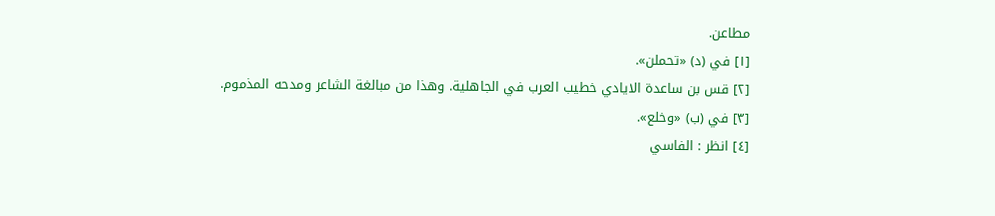مطاعن.
[١] في (د) «تحملن».
[٢] قس بن ساعدة الايادي خطيب العرب في الجاهلية. وهذا من مبالغة الشاعر ومدحه المذموم.
[٣] في (ب) «وخلع».
[٤] انظر : الفاسي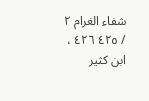شفاء الغرام ٢ / ٤٢٥ ٤٢٦ ، ابن كثير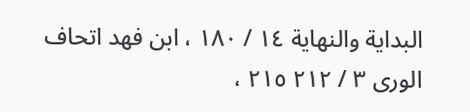البداية والنهاية ١٤ / ١٨٠ ، ابن فهد اتحاف الورى ٣ / ٢١٢ ٢١٥ ،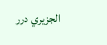الجزيري درر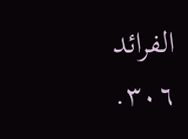الفرائد ٣٠٦.